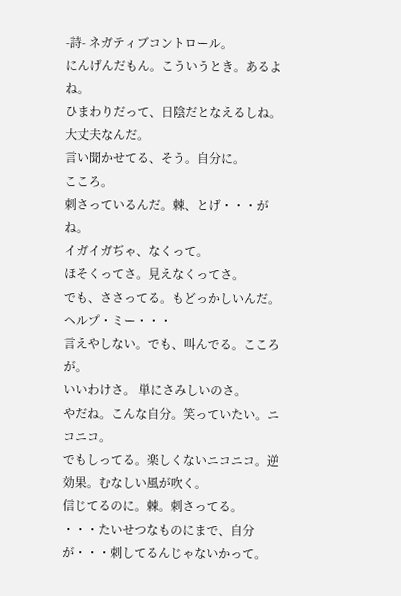-詩- ネガティブコントロール。
にんげんだもん。こういうとき。あるよね。
ひまわりだって、日陰だとなえるしね。
大丈夫なんだ。
言い聞かせてる、そう。自分に。
こころ。
刺さっているんだ。棘、とげ・・・がね。
イガイガぢゃ、なくって。
ほそくってさ。見えなくってさ。
でも、ささってる。もどっかしいんだ。
ヘルプ・ミー・・・
言えやしない。でも、叫んでる。こころが。
いいわけさ。 単にさみしいのさ。
やだね。こんな自分。笑っていたい。ニコニコ。
でもしってる。楽しくないニコニコ。逆効果。むなしい風が吹く。
信じてるのに。棘。刺さってる。
・・・たいせつなものにまで、自分が・・・刺してるんじゃないかって。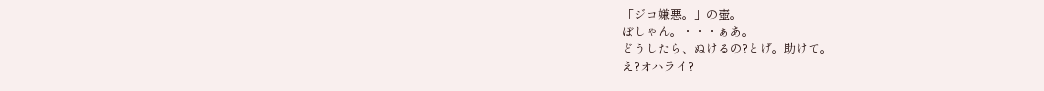「ジコ嫌悪。」の壺。
ぼしゃん。・・・ぁあ。
どうしたら、ぬけるの?とげ。助けて。
え?オハライ?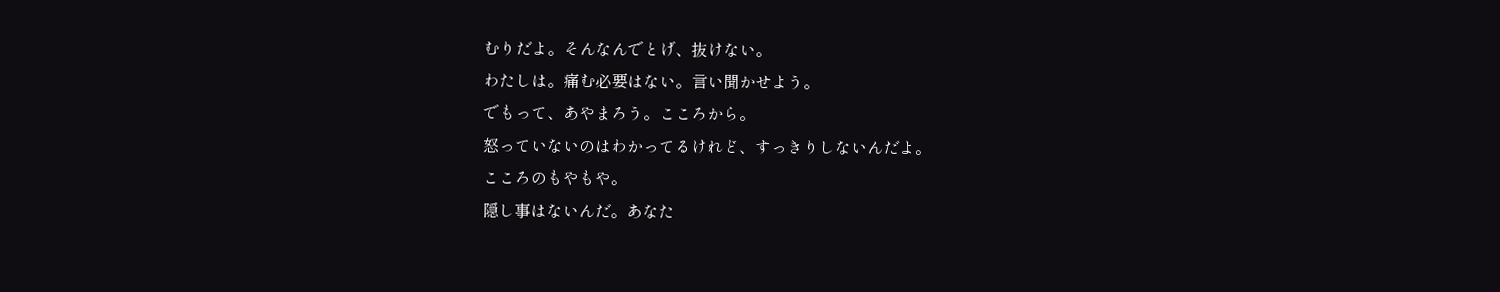むりだよ。そんなんでとげ、抜けない。
わたしは。痛む必要はない。言い聞かせよう。
でもって、あやまろう。こころから。
怒っていないのはわかってるけれど、すっきりしないんだよ。
こころのもやもや。
隠し事はないんだ。あなた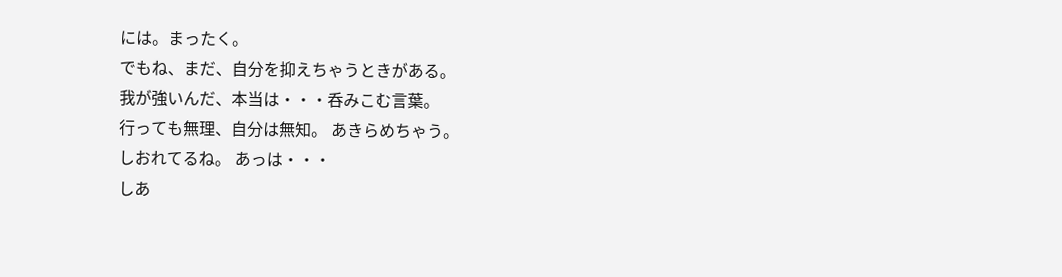には。まったく。
でもね、まだ、自分を抑えちゃうときがある。
我が強いんだ、本当は・・・呑みこむ言葉。
行っても無理、自分は無知。 あきらめちゃう。
しおれてるね。 あっは・・・
しあ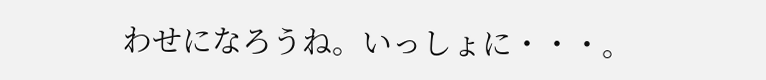わせになろうね。いっしょに・・・。